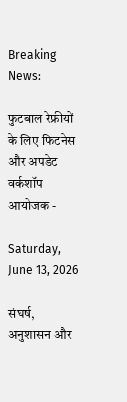Breaking News:

फुटबाल रेफ्रीयों के लिए फिटनेस और अपडेट वर्कशॉप आयोजक -

Saturday, June 13, 2026

संघर्ष, अनुशासन और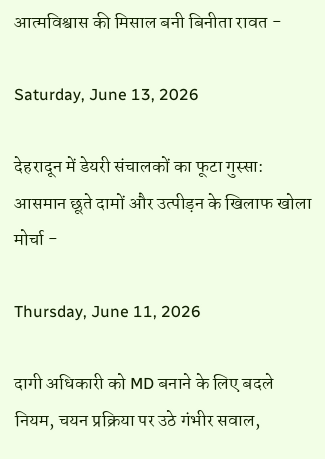आत्मविश्वास की मिसाल बनी बिनीता रावत -

Saturday, June 13, 2026

देहरादून में डेयरी संचालकों का फूटा गुस्सा: आसमान छूते दामों और उत्पीड़न के खिलाफ खोला मोर्चा -

Thursday, June 11, 2026

दागी अधिकारी को MD बनाने के लिए बदले नियम, चयन प्रक्रिया पर उठे गंभीर सवाल,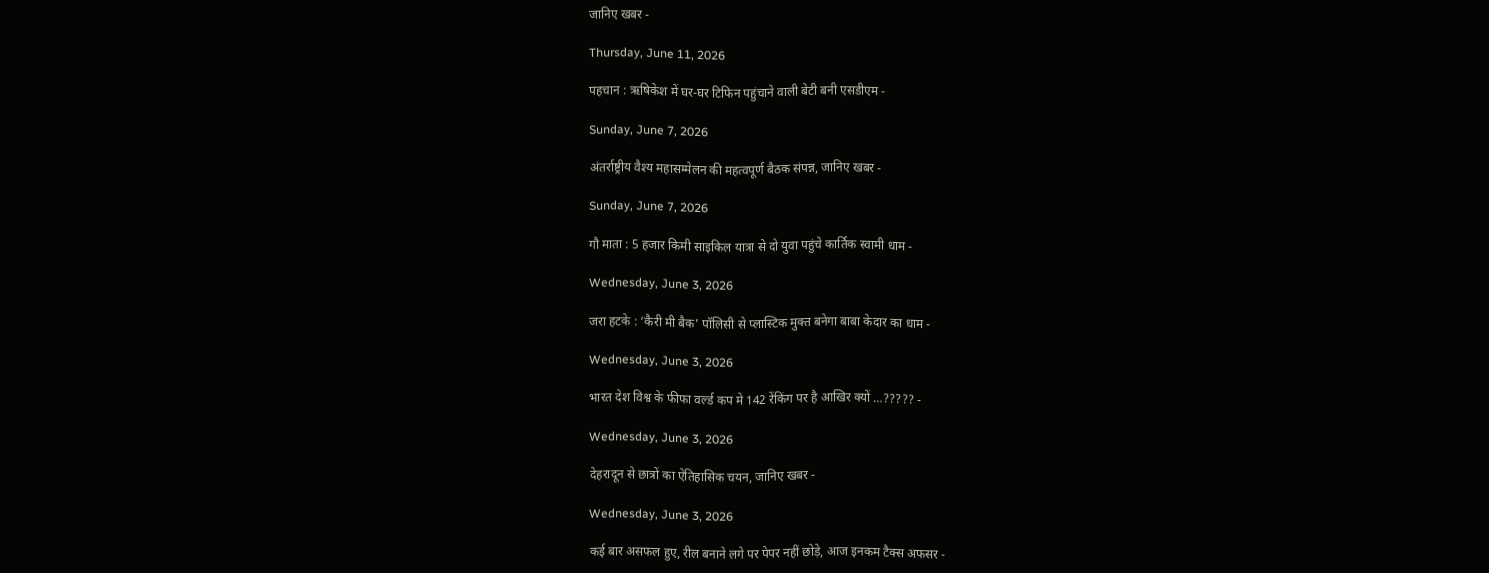जानिए खबर -

Thursday, June 11, 2026

पहचान : ऋषिकेश में घर-घर टिफिन पहुंचाने वाली बेटी बनी एसडीएम -

Sunday, June 7, 2026

अंतर्राष्ट्रीय वैश्य महासम्मेलन की महत्वपूर्ण बैठक संपन्न, जानिए खबर -

Sunday, June 7, 2026

गौ माता : 5 हजार किमी साइकिल यात्रा से दो युवा पहुंचे कार्तिक स्वामी धाम -

Wednesday, June 3, 2026

जरा हटके : ‘कैरी मी बैक’ पॉलिसी से प्लास्टिक मुक्त बनेगा बाबा केदार का धाम -

Wednesday, June 3, 2026

भारत देश विश्व के फीफा वर्ल्ड कप मे 142 रेंकिंग पर है आखिर क्यों …????? -

Wednesday, June 3, 2026

देहरादून से छात्रों का ऐतिहासिक चयन, जानिए खबर -

Wednesday, June 3, 2026

कई बार असफल हुए, रील बनाने लगे पर पेपर नहीं छोड़े, आज इनकम टैक्स अफसर -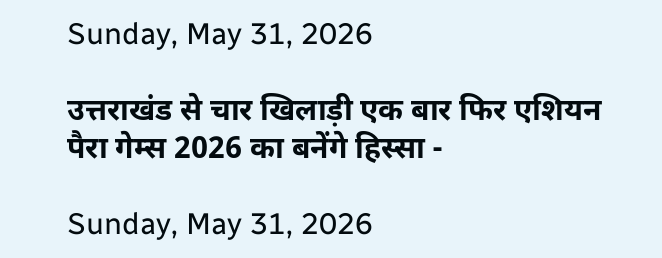Sunday, May 31, 2026

उत्तराखंड से चार खिलाड़ी एक बार फिर एशियन पैरा गेम्स 2026 का बनेंगे हिस्सा -

Sunday, May 31, 2026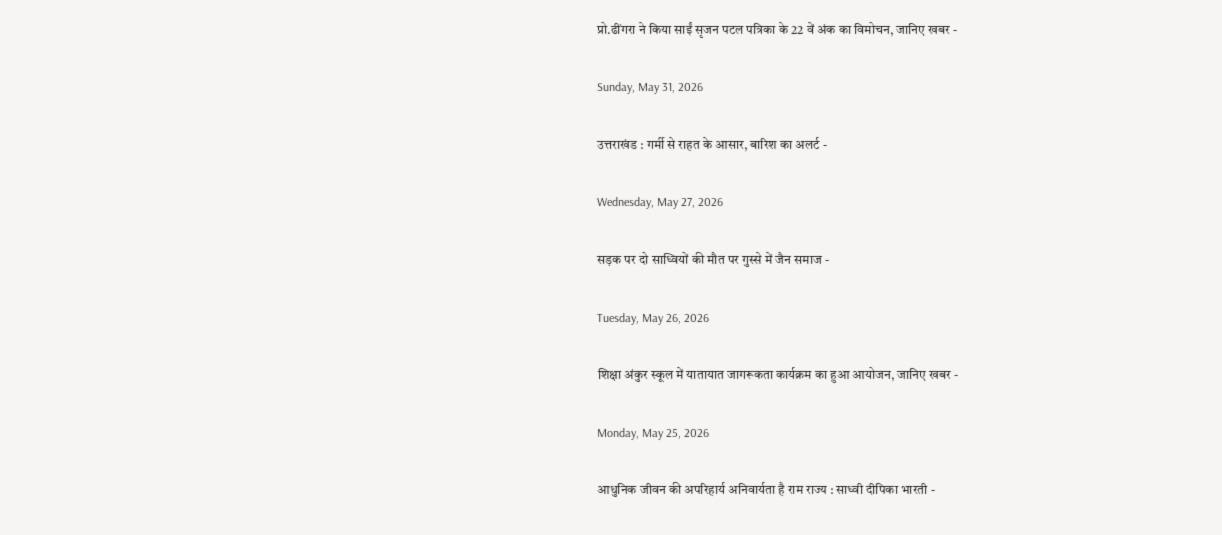प्रो.ढींगरा ने किया साईं सृजन पटल पत्रिका के 22 वें अंक का विमोचन, जानिए खबर -

Sunday, May 31, 2026

उत्तराखंड : गर्मी से राहत के आसार, बारिश का अलर्ट -

Wednesday, May 27, 2026

सड़क पर दो साध्वियों की मौत पर गुस्से में जैन समाज -

Tuesday, May 26, 2026

शिक्षा अंकुर स्कूल में यातायात जागरूकता कार्यक्रम का हुआ आयोजन, जानिए खबर -

Monday, May 25, 2026

आधुनिक जीवन की अपरिहार्य अनिवार्यता है राम राज्य : साध्वी दीपिका भारती -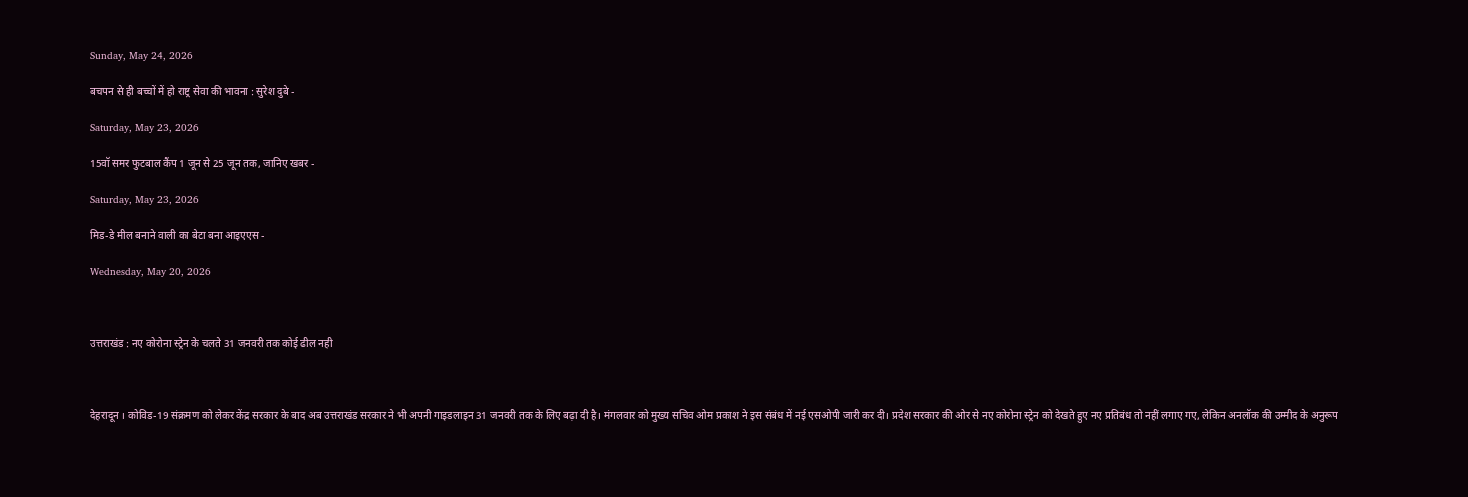Sunday, May 24, 2026

बचपन से ही बच्चों में हो राष्ट्र सेवा की भावना : सुरेश दुबे -

Saturday, May 23, 2026

15वॉ समर फुटबाल कैंप 1 जून से 25 जून तक, जानिए खबर -

Saturday, May 23, 2026

मिड-डे मील बनाने वाली का बेटा बना आइएएस -

Wednesday, May 20, 2026



उत्तराखंड : नए कोरोना स्ट्रेन के चलते 31 जनवरी तक कोई ढील नही



देहरादून । कोविड-19 संक्रमण को लेकर केंद्र सरकार के बाद अब उत्तराखंड सरकार ने भी अपनी गाइडलाइन 31 जनवरी तक के लिए बढ़ा दी है। मंगलवार को मुख्य सचिव ओम प्रकाश ने इस संबंध में नई एसओपी जारी कर दी। प्रदेश सरकार की ओर से नए कोरोना स्ट्रेन को देखते हुए नए प्रतिबंध तो नहीं लगाए गए, लेकिन अनलॉक की उम्मीद के अनुरूप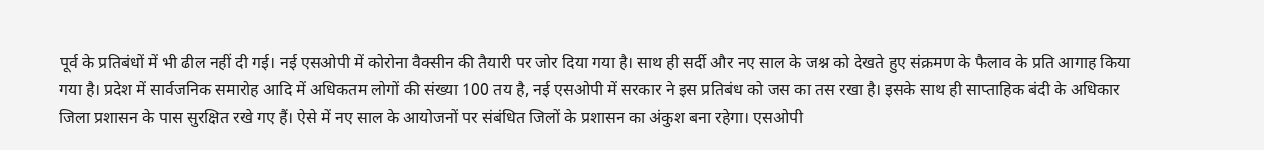पूर्व के प्रतिबंधों में भी ढील नहीं दी गई। नई एसओपी में कोरोना वैक्सीन की तैयारी पर जोर दिया गया है। साथ ही सर्दी और नए साल के जश्न को देखते हुए संक्रमण के फैलाव के प्रति आगाह किया गया है। प्रदेश में सार्वजनिक समारोह आदि में अधिकतम लोगों की संख्या 100 तय है, नई एसओपी में सरकार ने इस प्रतिबंध को जस का तस रखा है। इसके साथ ही साप्ताहिक बंदी के अधिकार जिला प्रशासन के पास सुरक्षित रखे गए हैं। ऐसे में नए साल के आयोजनों पर संबंधित जिलों के प्रशासन का अंकुश बना रहेगा। एसओपी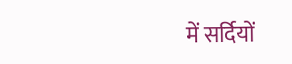में सर्दियों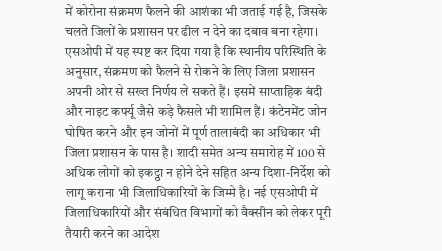में कोरोना संक्रमण फैलने की आशंका भी जताई गई है, जिसके चलते जिलों के प्रशासन पर ढील न देने का दबाव बना रहेगा।
एसओपी में यह स्पष्ट कर दिया गया है कि स्थानीय परिस्थिति के अनुसार, संक्रमण को फैलने से रोकने के लिए जिला प्रशासन अपनी ओर से सख्त निर्णय ले सकते हैं। इसमें साप्ताहिक बंदी और नाइट कर्फ्यू जैसे कड़े फैसले भी शामिल हैं। कंटेनमेंट जोन घोषित करने और इन जोनों में पूर्ण तालाबंदी का अधिकार भी जिला प्रशासन के पास है। शादी समेत अन्य समारोह में 100 से अधिक लोगों को इकट्ठा न होने देने सहित अन्य दिशा-निर्देश को लागू कराना भी जिलाधिकारियों के जिम्मे है। नई एसओपी में जिलाधिकारियों और संबंधित विभागों को वैक्सीन को लेकर पूरी तैयारी करने का आदेश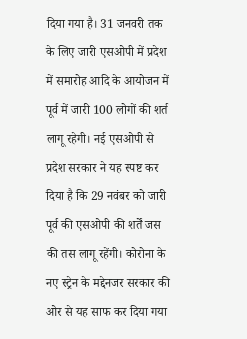दिया गया है। 31 जनवरी तक के लिए जारी एसओपी में प्रदेश में समारोह आदि के आयोजन में पूर्व में जारी 100 लोगों की शर्त लागू रहेगी। नई एसओपी से प्रदेश सरकार ने यह स्पष्ट कर दिया है कि 29 नवंबर को जारी पूर्व की एसओपी की शर्तें जस की तस लागू रहेंगी। कोरोना के नए स्ट्रेन के मद्देनजर सरकार की ओर से यह साफ कर दिया गया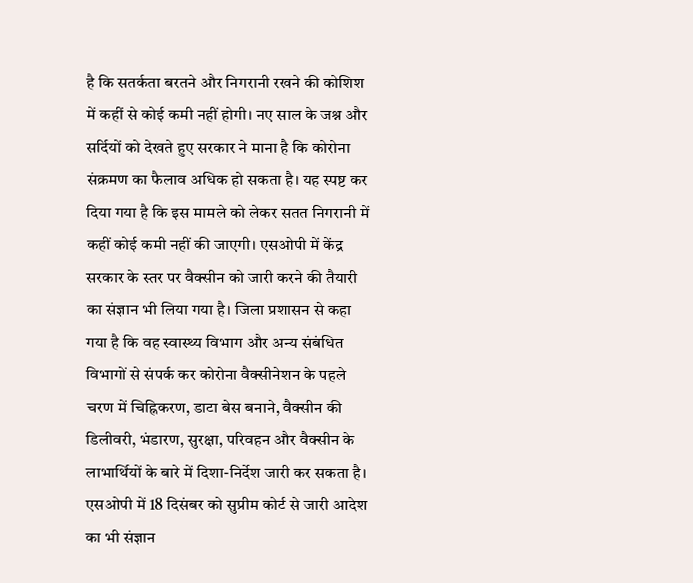है कि सतर्कता बरतने और निगरानी रखने की कोशिश में कहीं से कोई कमी नहीं होगी। नए साल के जश्न और सर्दियों को देखते हुए सरकार ने माना है कि कोरोना संक्रमण का फैलाव अधिक हो सकता है। यह स्पष्ट कर दिया गया है कि इस मामले को लेकर सतत निगरानी में कहीं कोई कमी नहीं की जाएगी। एसओपी में केंद्र सरकार के स्तर पर वैक्सीन को जारी करने की तैयारी का संज्ञान भी लिया गया है। जिला प्रशासन से कहा गया है कि वह स्वास्थ्य विभाग और अन्य संबंधित विभागों से संपर्क कर कोरोना वैक्सीनेशन के पहले चरण में चिह्निकरण, डाटा बेस बनाने, वैक्सीन की डिलीवरी, भंडारण, सुरक्षा, परिवहन और वैक्सीन के लाभार्थियों के बारे में दिशा-निर्देश जारी कर सकता है। एसओपी में 18 दिसंबर को सुप्रीम कोर्ट से जारी आदेश का भी संज्ञान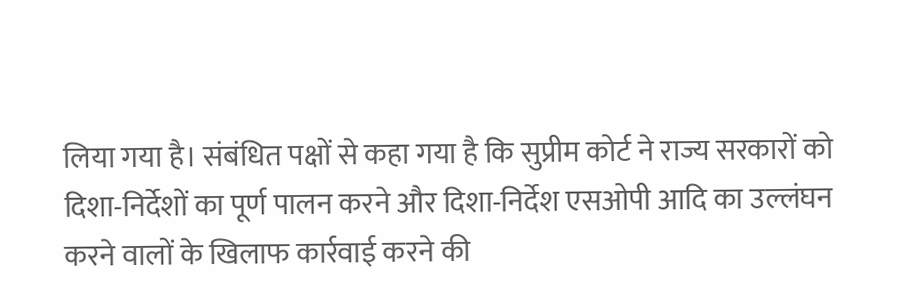लिया गया है। संबंधित पक्षों से कहा गया है कि सुप्रीम कोर्ट ने राज्य सरकारों को दिशा-निर्देशों का पूर्ण पालन करने और दिशा-निर्देश एसओपी आदि का उल्लंघन करने वालों के खिलाफ कार्रवाई करने की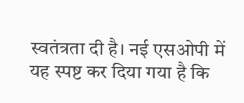स्वतंत्रता दी है। नई एसओपी में यह स्पष्ट कर दिया गया है कि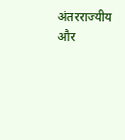अंतरराज्यीय और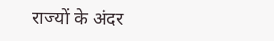राज्यों के अंदर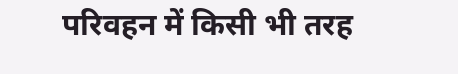परिवहन में किसी भी तरह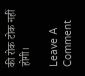की रोक टोक नहीं होगी।

Leave A Comment